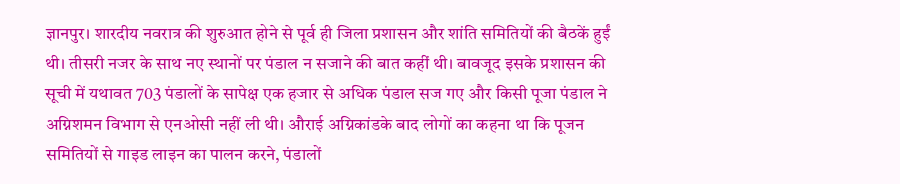ज्ञानपुर। शारदीय नवरात्र की शुरुआत होने से पूर्व ही जिला प्रशासन और शांति समितियों की बैठकें हुईं थी। तीसरी नजर के साथ नए स्थानों पर पंडाल न सजाने की बात कहीं थी। बावजूद इसके प्रशासन की सूची में यथावत 703 पंडालों के सापेक्ष एक हजार से अधिक पंडाल सज गए और किसी पूजा पंडाल ने अग्निशमन विभाग से एनओसी नहीं ली थी। औराई अग्निकांडके बाद लोगों का कहना था कि पूजन समितियों से गाइड लाइन का पालन करने, पंडालों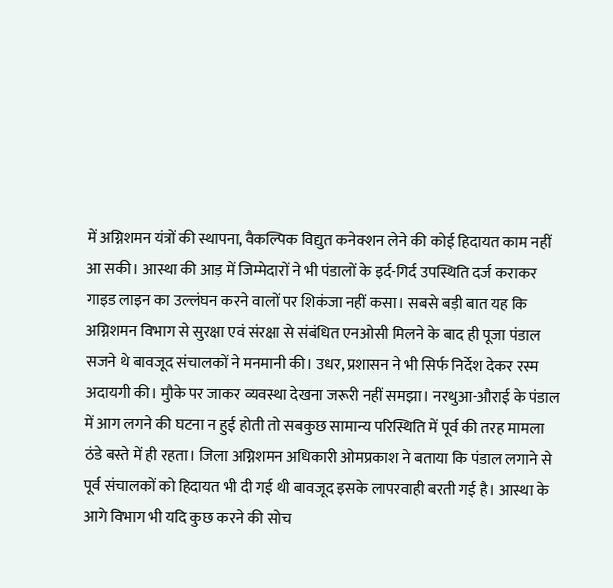में अग्निशमन यंत्रों की स्थापना, वैकल्पिक विद्युत कनेक्शन लेने की कोई हिदायत काम नहीं आ सकी। आस्था की आड़ में जिम्मेदारों ने भी पंडालों के इर्द-गिर्द उपस्थिति दर्ज कराकर गाइड लाइन का उल्लंघन करने वालों पर शिकंजा नहीं कसा। सबसे बड़ी बात यह कि अग्निशमन विभाग से सुरक्षा एवं संरक्षा से संबंधित एनओसी मिलने के बाद ही पूजा पंडाल सजने थे बावजूद संचालकों ने मनमानी की। उधर, प्रशासन ने भी सिर्फ निर्देश देकर रस्म अदायगी की। मुौके पर जाकर व्यवस्था देखना जरूरी नहीं समझा। नरथुआ-औराई के पंडाल में आग लगने की घटना न हुई होती तो सबकुछ सामान्य परिस्थिति में पूर्व की तरह मामला ठंडे बस्ते में ही रहता। जिला अग्निशमन अधिकारी ओमप्रकाश ने बताया कि पंडाल लगाने से पूर्व संचालकों को हिदायत भी दी गई थी बावजूद इसके लापरवाही बरती गई है। आस्था के आगे विभाग भी यदि कुछ करने की सोच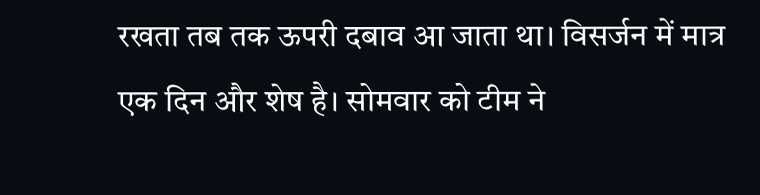रखता तब तक ऊपरी दबाव आ जाता था। विसर्जन में मात्र एक दिन और शेष है। सोमवार को टीम ने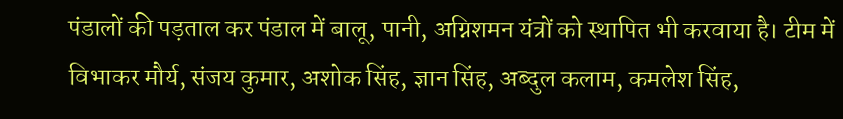पंडालों की पड़ताल कर पंडाल में बालू, पानी, अग्निशमन यंत्रों को स्थापित भी करवाया है। टीम में विभाकर मौर्य, संजय कुमार, अशोक सिंह, ज्ञान सिंह, अब्दुल कलाम, कमलेश सिंह,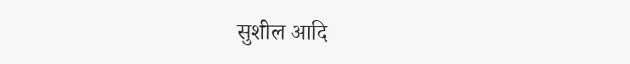सुशील आदि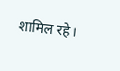शामिल रहे।